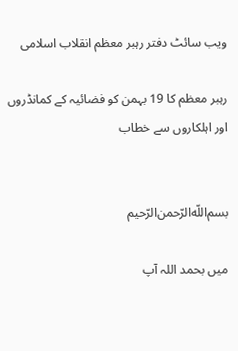ویب سائٹ دفتر رہبر معظم انقلاب اسلامی

رہبر معظم کا 19 بہمن کو فضائیہ کے کمانڈروں اور اہلکاروں سے خطاب


بسم‌اللّه‌الرّحمن‌الرّحيم‌

میں بحمد اللہ آپ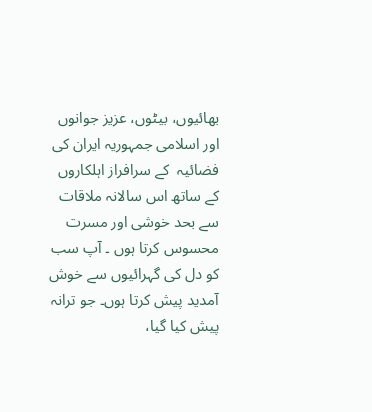بھائیوں، بیٹوں، عزیز جوانوں اور اسلامی جمہوریہ ایران کی فضائیہ  کے سرافراز اہلکاروں کے ساتھ اس سالانہ ملاقات سے بحد خوشی اور مسرت محسوس کرتا ہوں ۔ آپ سب کو دل کی گہرائیوں سے خوش آمدید پیش کرتا ہوں۔ جو ترانہ پیش کیا گیا،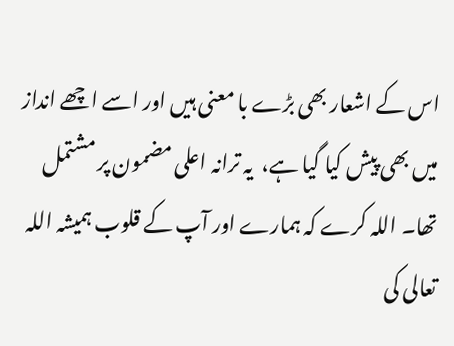اس کے اشعار بھی بڑے با معنی ہیں اور اسے اچھے انداز میں بھی پیش کیا گیا ہے،  یہ ترانہ اعلی مضمون پر مشتمل تھا۔ اللہ کرے کہ ہمارے اور آپ کے قلوب ہمیشہ اللہ تعالی کی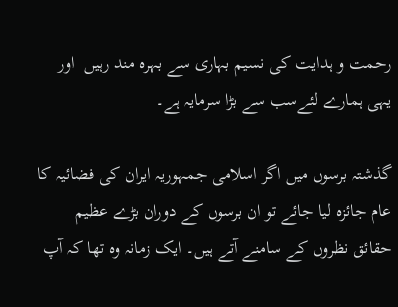رحمت و ہدایت کی نسیم بہاری سے بہرہ مند رہیں  اور یہی ہمارے لئےسب سے بڑا سرمایہ ہے۔

گذشتہ برسوں میں اگر اسلامی جمہوریہ ایران کی فضائیہ کا عام جائزہ لیا جائے تو ان برسوں کے دوران بڑے عظیم حقائق نظروں کے سامنے آتے ہیں۔ ایک زمانہ وہ تھا کہ آپ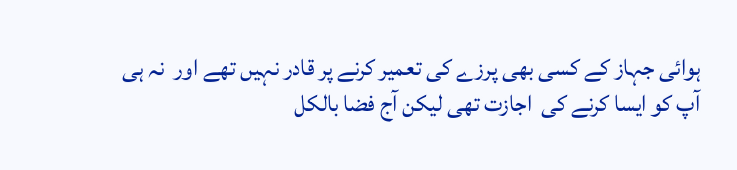ہوائی جہاز کے کسی بھی پرزے کی تعمیر کرنے پر قادر نہیں تھے اور  نہ ہی آپ کو ایسا کرنے کی  اجازت تھی لیکن آج فضا بالکل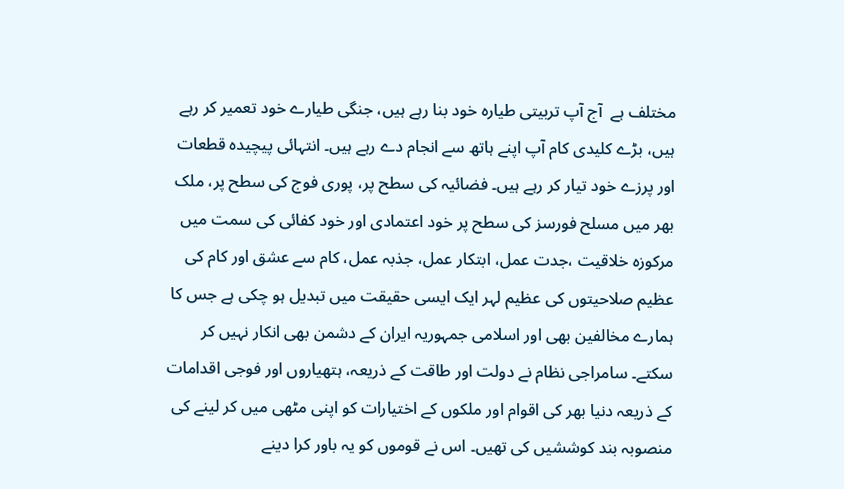مختلف ہے  آج آپ تربیتی طیارہ خود بنا رہے ہیں، جنگی طیارے خود تعمیر کر رہے ہیں، بڑے کلیدی کام آپ اپنے ہاتھ سے انجام دے رہے ہیں۔ انتہائی پیچیدہ قطعات اور پرزے خود تیار کر رہے ہیں۔ فضائیہ کی سطح پر، پوری فوج کی سطح پر، ملک بھر میں مسلح فورسز کی سطح پر خود اعتمادی اور خود کفائی کی سمت میں مرکوزہ خلاقیت ،جدت عمل، ابتکار عمل، جذبہ عمل، کام سے عشق اور کام کی عظیم صلاحیتوں کی عظیم لہر ایک ایسی حقیقت میں تبدیل ہو چکی ہے جس کا ہمارے مخالفین بھی اور اسلامی جمہوریہ ایران کے دشمن بھی انکار نہیں کر سکتے۔ سامراجی نظام نے دولت اور طاقت کے ذریعہ، ہتھیاروں اور فوجی اقدامات کے ذریعہ دنیا بھر کی اقوام اور ملکوں کے اختیارات کو اپنی مٹھی میں کر لینے کی منصوبہ بند کوششیں کی تھیں۔ اس نے قوموں کو یہ باور کرا دینے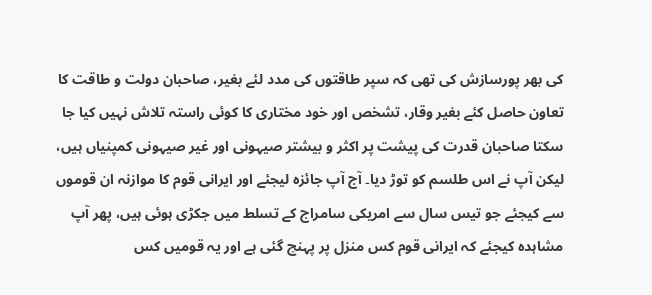کی بھر پورسازش کی تھی کہ سپر طاقتوں کی مدد لئے بغیر، صاحبان دولت و طاقت کا تعاون حاصل کئے بغیر وقار، تشخص اور خود مختاری کا کوئی راستہ تلاش نہیں کیا جا سکتا صاحبان قدرت کی پیشت پر اکثر و بیشتر صیہونی اور غیر صیہونی کمپنیاں ہیں، لیکن آپ نے اس طلسم کو توڑ دیا۔ آج آپ جائزہ لیجئے اور ایرانی قوم کا موازنہ ان قوموں سے کیجئے جو تیس سال سے امریکی سامراج کے تسلط میں جکڑی ہوئی ہیں، پھر آپ مشاہدہ کیجئے کہ ایرانی قوم کس منزل پر پہنچ گئی ہے اور یہ قومیں کس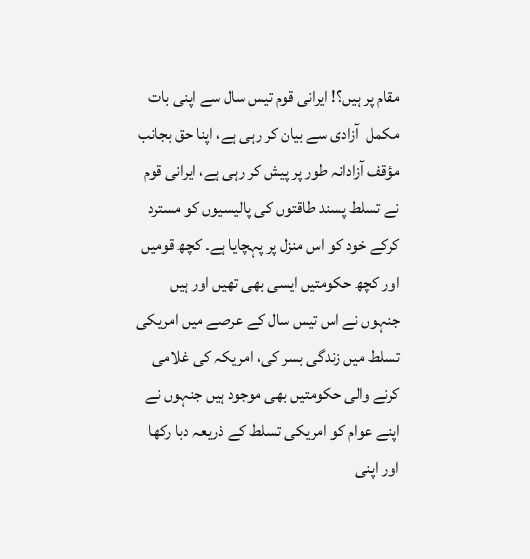مقام پر ہیں؟! ایرانی قوم تیس سال سے اپنی بات مکمل  آزادی سے بیان کر رہی ہے، اپنا حق بجانب مؤقف آزادانہ طور پر پیش کر رہی ہے، ایرانی قوم نے تسلط پسند طاقتوں کی پالیسیوں کو مسترد کرکے خود کو اس منزل پر پہچایا ہے۔ کچھ قومیں اور کچھ حکومتیں ایسی بھی تھیں اور ہیں جنہوں نے اس تیس سال کے عرصے میں امریکی تسلط میں زندگی بسر کی، امریکہ کی غلامی کرنے والی حکومتیں بھی موجود ہیں جنہوں نے اپنے عوام کو امریکی تسلط کے ذریعہ دبا رکھا اور اپنی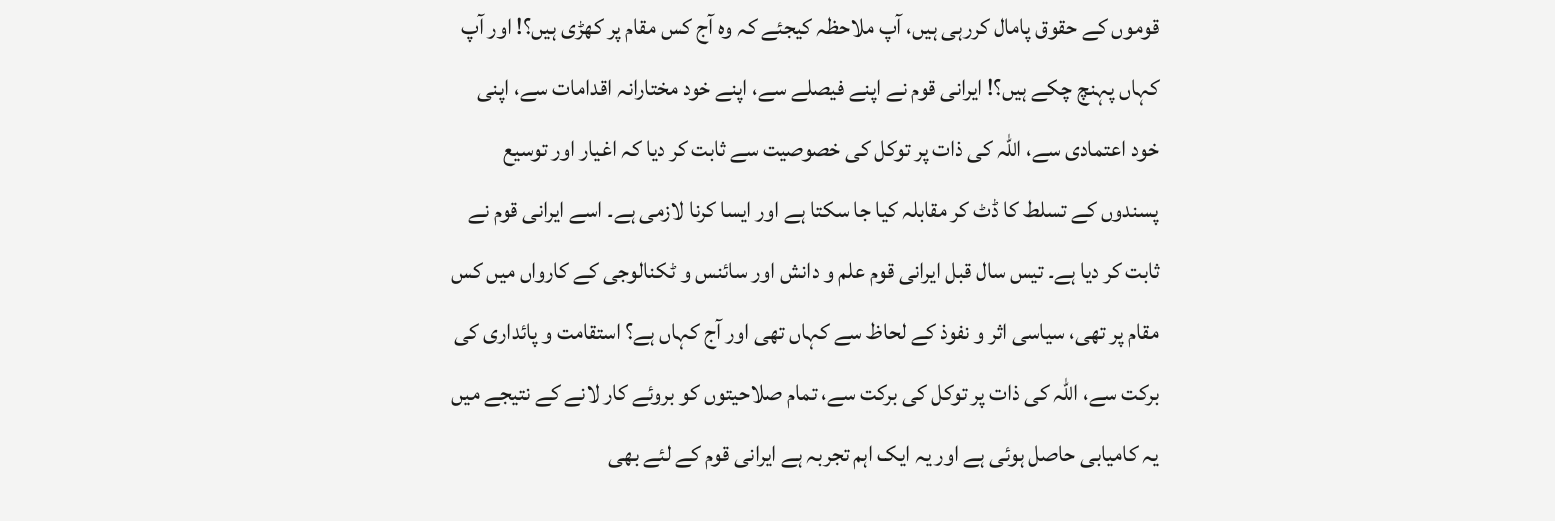قوموں کے حقوق پامال کررہی ہیں، آپ ملاحظہ کیجئے کہ وہ آج کس مقام پر کھڑی ہیں؟! اور آپ کہاں پہنچ چکے ہیں؟! ایرانی قوم نے اپنے فیصلے سے، اپنے خود مختارانہ اقدامات سے، اپنی خود اعتمادی سے، اللہ کی ذات پر توکل کی خصوصیت سے ثابت کر دیا کہ اغیار اور توسیع پسندوں کے تسلط کا ڈٹ کر مقابلہ کیا جا سکتا ہے اور ایسا کرنا لازمی ہے۔ اسے ایرانی قوم نے ثابت کر دیا ہے۔ تیس سال قبل ایرانی قوم علم و دانش اور سائنس و ٹکنالوجی کے کارواں میں کس مقام پر تھی، سیاسی اثر و نفوذ کے لحاظ سے کہاں تھی اور آج کہاں ہے؟ استقامت و پائداری کی برکت سے، اللہ کی ذات پر توکل کی برکت سے، تمام صلاحیتوں کو بروئے کار لانے کے نتیجے میں یہ کامیابی حاصل ہوئی ہے اور یہ ایک اہم تجربہ ہے ایرانی قوم کے لئے بھی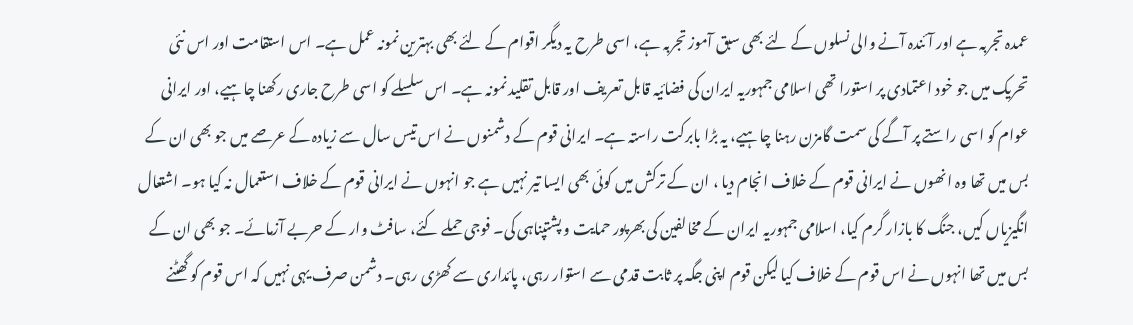عمدہ تجربہ ہے اور آئندہ آنے والی نسلوں کے لئے بھی سبق آموز تجربہ ہے، اسی طرح یہ دیگر اقوام کے لئے بھی بہترین نمونہ عمل ہے۔ اس استقامت اور اس نئی تحریک میں جو خود اعتمادی پر استورا تھی اسلامی جمہوریہ ایران کی فضائیہ قابل تعریف اور قابل تقلید نمونہ ہے۔ اس سلسلے کو اسی طرح جاری رکھنا چاہیے، اور ایرانی عوام کو اسی راستے پر آگے کی سمت گامزن رہنا چاہیے، یہ بڑا بابرکت راستہ ہے۔ ایرانی قوم کے دشمنوں نے اس تیس سال سے زیادہ کے عرصے میں جو بھی ان کے بس میں تھا وہ انھوں نے ایرانی قوم کے خلاف انجام دیا ، ان کے ترکش میں کوئی بھی ایسا تیر نہیں ہے جو انہوں نے ایرانی قوم کے خلاف استعمال نہ کیا ہو۔ اشتعال انگیزیاں کیں، جنگ کا بازار گرم کیا، اسلامی جمہوریہ ایران کے مخالفین کی بھرپور حمایت و پشتپناہی کی۔ فوجی حملے کئے، سافٹ وار کے حربے آزمائے۔ جو بھی ان کے بس میں تھا انہوں نے اس قوم کے خلاف کیا لیکن قوم اپنی جگہ پر ثابت قدمی سے استوار رہی، پائداری سے کھڑی رہی۔ دشمن صرف یہی نہیں کہ اس قوم کو گھٹنے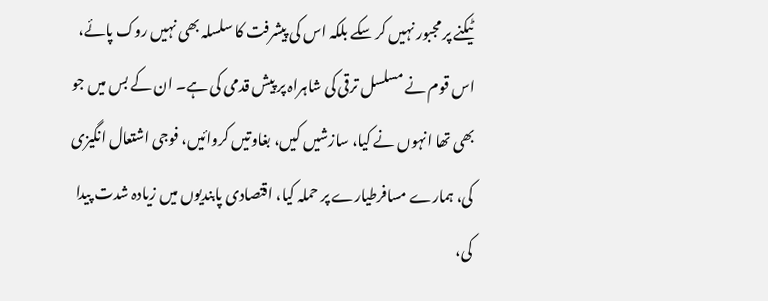ٹیکنے پر مجبور نہیں کر سکے بلکہ اس کی پیشرفت کا سلسلہ بھی نہیں روک پائے، اس قوم نے مسلسل ترقی کی شاہراہ پر پیش قدمی کی ہے۔ ان کے بس میں جو بھی تھا انہوں نے کیا، سازشیں کیں، بغاوتیں کروائیں، فوجی اشتعال انگیزی کی، ہمارے مسافرطیارے پر حملہ کیا، اقتصادی پابندیوں میں زیادہ شدت پیدا کی،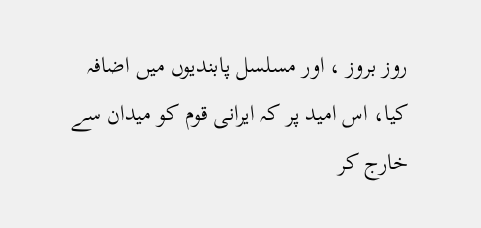روز بروز ، اور مسلسل پابندیوں میں اضافہ کیا، اس امید پر کہ ایرانی قوم کو میدان سے خارج کر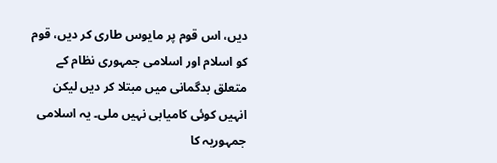دیں، اس قوم پر مایوس طاری کر دیں، قوم کو اسلام اور اسلامی جمہوری نظام کے متعلق بدگمانی میں مبتلا کر دیں لیکن انہیں کوئی کامیابی نہیں ملی۔ یہ اسلامی جمہوریہ کا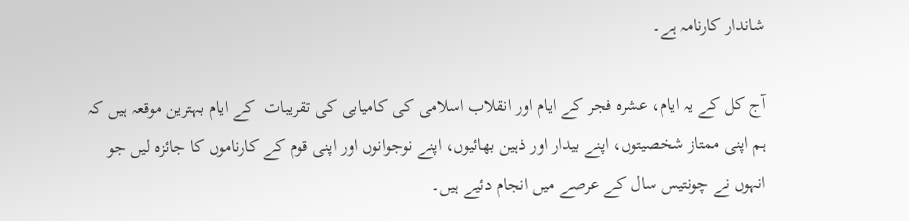شاندار کارنامہ ہے۔

آج کل کے یہ ایام، عشرہ فجر کے ایام اور انقلاب اسلامی کی کامیابی کی تقریبات  کے ایام بہترین موقعہ ہیں کہ ہم اپنی ممتاز شخصیتوں، اپنے بیدار اور ذہین بھائيوں، اپنے نوجوانوں اور اپنی قوم کے کارناموں کا جائزہ لیں جو انہوں نے چونتیس سال کے عرصے میں انجام دئیے ہیں۔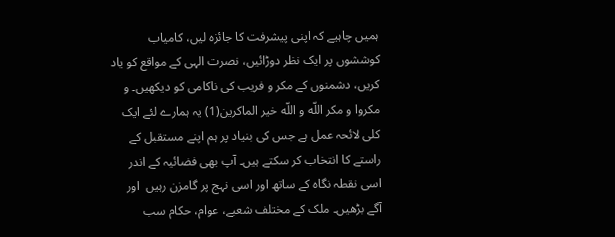ہمیں چاہیے کہ اپنی پیشرفت کا جائزہ لیں، کامیاب کوششوں پر ایک نظر دوڑائیں، نصرت الہی کے مواقع کو یاد کریں، دشمنوں کے مکر و فریب کی ناکامی کو دیکھیں۔ و مكروا و مكر اللّه و اللّه خير الماكرين(1) یہ ہمارے لئے ایک کلی لائحہ عمل ہے جس کی بنیاد پر ہم اپنے مستقبل کے راستے کا انتخاب کر سکتے ہیں۔ آپ بھی فضائیہ کے اندر اسی نقطہ نگاہ کے ساتھ اور اسی نہج پر گامزن رہیں  اور آگے بڑھیں۔ ملک کے مختلف شعبے، عوام، حکام سب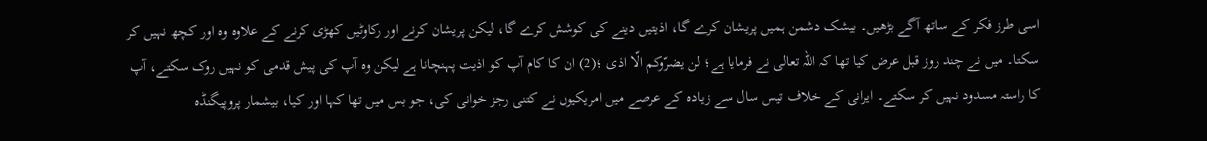اسی طرز فکر کے ساتھ آگے بڑھیں۔ بیشک دشمن ہمیں پریشان کرے گا، اذیتیں دینے کی کوشش کرے گا، لیکن پریشان کرنے اور رکاوٹیں کھڑی کرنے کے علاوہ وہ اور کچھ نہیں کر سکتا۔ میں نے چند روز قبل عرض کیا تھا کہ اللہ تعالی نے فرمایا ہے؛ لن يضرّوكم الّا اذى ؛(2) ان کا کام آپ کو اذیت پہنچانا ہے لیکن وہ آپ کی پیش قدمی کو نہیں روک سکتے، آپ کا راستہ مسدود نہیں کر سکتے۔ ایرانی کے خلاف تیس سال سے زیادہ کے عرصے میں امریکیوں نے کتنی رجز خوانی کی، جو بس میں تھا کہا اور کیا، بیشمار پروپیگنڈہ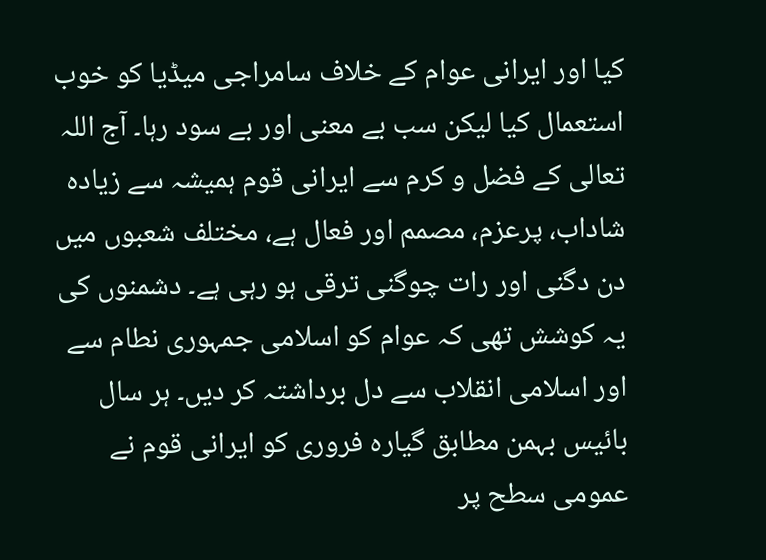کیا اور ایرانی عوام کے خلاف سامراجی میڈیا کو خوب استعمال کیا لیکن سب بے معنی اور بے سود رہا۔ آج اللہ تعالی کے فضل و کرم سے ایرانی قوم ہمیشہ سے زیادہ شاداب، پرعزم، مصمم اور فعال ہے، مختلف شعبوں میں دن دگنی اور رات چوگنی ترقی ہو رہی ہے۔ دشمنوں کی یہ کوشش تھی کہ عوام کو اسلامی جمہوری نطام سے اور اسلامی انقلاب سے دل برداشتہ کر دیں۔ ہر سال بائیس بہمن مطابق گیارہ فروری کو ایرانی قوم نے عمومی سطح پر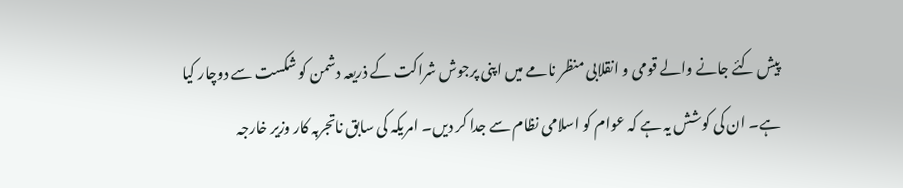پیش کئے جانے والے قومی و انقلابی منظر نامے میں اپنی پرجوش شراکت کے ذریعہ دشمن کو شکست سے دوچار کیا ہے۔ ان کی کوشش یہ ہے کہ عوام کو اسلامی نظام سے جدا کر دیں۔ امریکہ کی سابق ناتجربہ کار وزیر خارجہ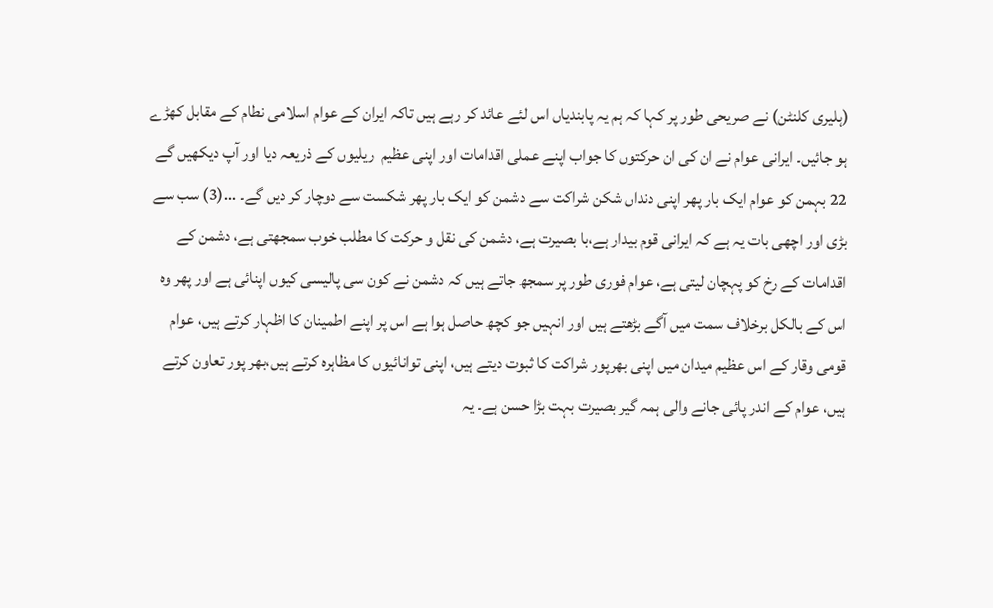(ہلیری کلنٹن) نے صریحی طور پر کہا کہ ہم یہ پابندیاں اس لئے عائد کر رہے ہیں تاکہ ایران کے عوام اسلامی نطام کے مقابل کھڑے ہو جائیں۔ ایرانی عوام نے ان کی ان حرکتوں کا جواب اپنے عملی اقدامات اور اپنی عظیم  ریلیوں کے ذریعہ دیا اور آپ دیکھیں گے 22 بہمن کو عوام ایک بار پھر اپنی دنداں شکن شراکت سے دشمن کو ایک بار پھر شکست سے دوچار کر دیں گے۔ ...(3) سب سے بڑی اور اچھی بات یہ ہے کہ ایرانی قوم بیدار ہے،با بصیرت ہے، دشمن کی نقل و حرکت کا مطلب خوب سمجھتی ہے، دشمن کے اقدامات کے رخ کو پہچان لیتی ہے، عوام فوری طور پر سمجھ جاتے ہیں کہ دشمن نے کون سی پالیسی کیوں اپنائی ہے اور پھر وہ اس کے بالکل برخلاف سمت میں آگے بڑھتے ہیں اور انہیں جو کچھ حاصل ہوا ہے اس پر اپنے اطمینان کا اظہار کرتے ہیں، عوام قومی وقار کے اس عظیم میدان میں اپنی بھرپور شراکت کا ثبوت دیتے ہیں، اپنی توانائیوں کا مظاہرہ کرتے ہیں،بھر پور تعاون کرتے ہیں، عوام کے اندر پائی جانے والی ہمہ گیر بصیرت بہت بڑا حسن ہے۔ یہ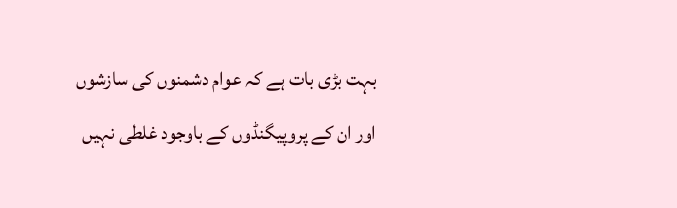بہت بڑی بات ہے کہ عوام دشمنوں کی سازشوں اور ان کے پروپیگنڈوں کے باوجود غلطی نہیں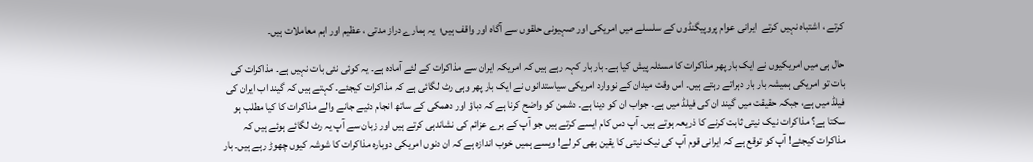کرتے ، اشتباہ نہیں کرتے  ایرانی عوام پروپیگنڈوں کے سلسلے میں امریکی اور صہیونی حلقوں سے آگاہ اور واقف ہیں؛  یہ ہمارے دراز مدتی ، عظيم اور اہم معاملات ہیں۔

حال ہی میں امریکیوں نے ایک بار پھر مذاکرات کا مسئلہ پیش کیا ہے۔ بار بار کہہ رہے ہیں کہ امریکہ ایران سے مذاکرات کے لئے آمادہ ہے۔ یہ کوئی نئی بات نہیں ہے۔ مذاکرات کی بات تو امریکی ہمیشہ بار بار دہراتے رہتے ہیں۔ اس وقت میدان کے نووارد امریکی سیاستدانوں نے ایک بار پھر وہی رٹ لگائی ہے کہ مذاکرات کیجئے۔ کہتے ہیں کہ گیند اب ایران کی فیلڈ میں ہے، جبکہ حقیقت میں گیند ان کی فیلڈ میں ہے۔ جواب ان کو دینا ہے۔ دشمن کو واضح کرنا ہے کہ دباؤ اور دھمکی کے ساتھ انجام دئیے جانے والے مذاکرات کا کیا مطلب ہو سکتا ہے؟ مذاکرات نیک نیتی ثابت کرنے کا ذریعہ ہوتے ہیں۔ آپ دس کام ایسے کرتے ہیں جو آپ کے برے عزائم کی نشاندہی کرتے ہیں اور زبان سے آپ یہ رٹ لگائے ہوئے ہیں کہ مذاکرات کیجئے! آپ کو توقع ہے کہ ایرانی قوم آپ کی نیک نیتی کا یقین بھی کر لے! ویسے ہمیں خوب اندازہ ہے کہ ان دنوں امریکی دوبارہ مذاکرات کا شوشہ کیوں چھوڑ رہے ہیں۔ بار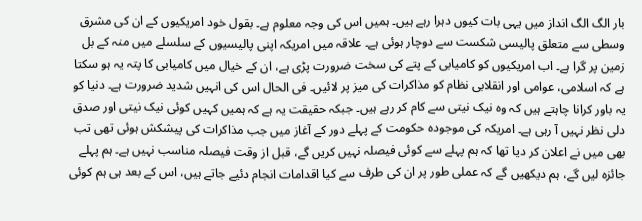بار الگ الگ انداز میں یہی بات کیوں دہرا رہے ہیں۔ ہمیں اس کی وجہ معلوم ہے۔ بقول خود امریکیوں کے ان کی مشرق وسطی سے متعلق پالیسی شکست سے دوچار ہوئی ہے۔ علاقہ میں امریکہ اپنی پالیسیوں کے سلسلے میں منہ کے بل زمین پر گرا ہے۔ اب امریکیوں کو کامیابی کے پتے کی سخت ضرورت پڑی ہے، ان کے خیال میں کامیابی کا پتہ یہ ہو سکتا ہے کہ اسلامی، عوامی اور انقلابی نظام کو مذاکرات کی میز پر لائیں۔ فی الحال اس کی انہیں شدید ضرورت ہے۔ دنیا کو یہ باور کرانا چاہتے ہیں کہ وہ نیک نیتی سے کام کر رہے ہیں۔ جبکہ حقیقت یہ ہے کہ ہمیں کہیں کوئی نیک نیتی اور صدق دلی نظر نہیں آ رہی ہے۔ امریکہ کی موجودہ حکومت کے پہلے دور کے آغاز میں جب مذاکرات کی پیشکش ہوئی تھی تب بھی میں نے اعلان کر دیا تھا کہ ہم پہلے سے کوئی فیصلہ نہیں کریں گے، قبل از وقت فیصلہ مناسب نہیں ہے۔ ہم پہلے جائزہ لیں گے، ہم دیکھیں گے کہ عملی طور پر ان کی طرف سے کیا اقدامات انجام دئیے جاتے ہیں، اس کے بعد ہی ہم کوئی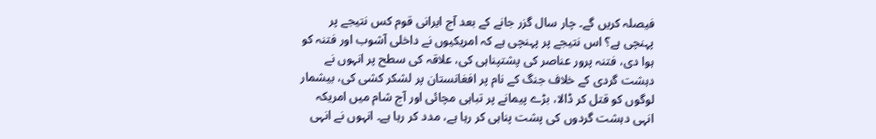فیصلہ کریں گے۔ چار سال گزر جانے کے بعد آج ایرانی قوم کس نتیجے پر پہنچی ہے؟ اس نتیجے پر پہنچی ہے کہ امریکیوں نے داخلی آشوب اور فتنہ کو ہوا دی، فتنہ پرور عناصر کی پشتپناہی کی، علاقہ کی سطح پر انہوں نے دہشت گردی کے خلاف جنگ کے نام پر افغانستان پر لشکر کشی کی، بیشمار لوگوں کو قتل کر ڈالا، بڑے پیمانے پر تباہی مچائی اور آج شام میں امریکہ انہی دہشت گردوں کی پشت پناہی کر رہا ہے، مدد کر رہا ہے۔ انہوں نے انہی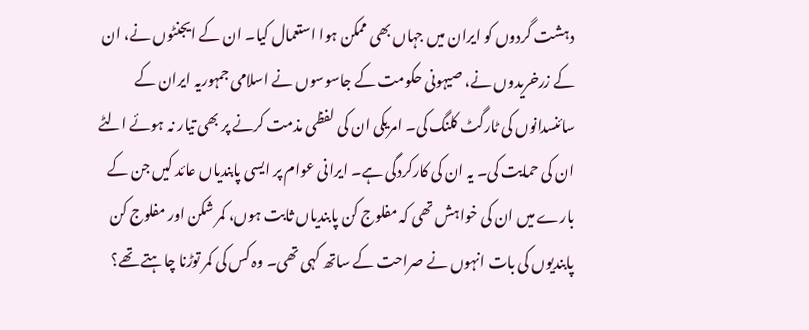دہشت گردوں کو ایران میں جہاں بھی ممکن ہوا استعمال کیا۔ ان کے ایجنٹوں نے، ان کے زرخریدوں نے، صیہونی حکومت کے جاسوسوں نے اسلامی جمہوریہ ایران کے سائنسدانوں کی ٹارگٹ کلنگ کی۔ امریکی ان کی لفظی مذمت کرنے پر بھی تیار نہ ہوئے الٹے ان کی حمایت کی۔ یہ ان کی کارکردگی ہے۔ ایرانی عوام پر ایسی پابندیاں عائد کیں جن کے بارے میں ان کی خواہش تھی کہ مفلوج کن پابندیاں ثابت ہوں، کمر شکن اور مفلوج کن پابندیوں کی بات انہوں نے صراحت کے ساتھ کہی تھی۔ وہ کس کی کمر توڑنا چاہتے تھے؟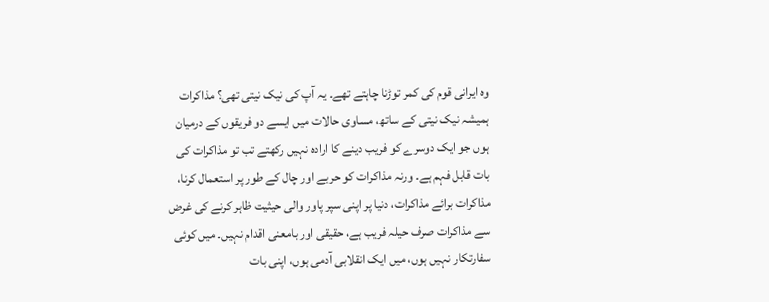وہ ایرانی قوم کی کمر توڑنا چاہتے تھے۔ یہ آپ کی نیک نیتی تھی؟ مذاکرات ہمیشہ نیک نیتی کے ساتھ، مساوی حالات میں ایسے دو فریقوں کے درمیان ہوں جو ایک دوسرے کو فریب دینے کا ارادہ نہیں رکھتے تب تو مذاکرات کی بات قابل فہم ہے۔ ورنہ مذاکرات کو حربے اور چال کے طور پر استعمال کرنا، مذاکرات برائے مذاکرات، دنیا پر اپنی سپر پاور والی حیثیت ظاہر کرنے کی غرض سے مذاکرات صرف حیلہ فریب ہے، حقیقی اور بامعنی اقدام نہیں۔ میں کوئی سفارتکار نہیں ہوں، میں ایک انقلابی آدمی ہوں، اپنی بات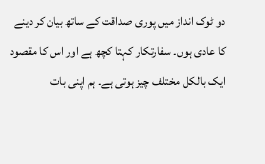دو ٹوک انداز میں پوری صداقت کے ساتھ بیان کر دینے کا عادی ہوں۔ سفارتکار کہتا کچھ ہے اور اس کا مقصود ایک بالکل مختلف چیز ہوتی ہے۔ ہم اپنی بات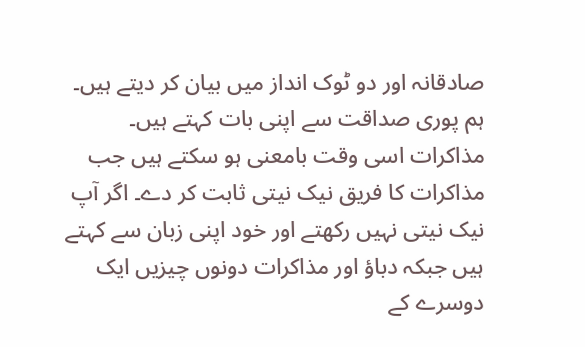صادقانہ اور دو ٹوک انداز میں بیان کر دیتے ہیں۔ ہم پوری صداقت سے اپنی بات کہتے ہیں۔ مذاکرات اسی وقت بامعنی ہو سکتے ہیں جب مذاکرات کا فریق نیک نیتی ثابت کر دے۔ اگر آپ نیک نیتی نہیں رکھتے اور خود اپنی زبان سے کہتے ہیں جبکہ دباؤ اور مذاکرات دونوں چیزیں ایک دوسرے کے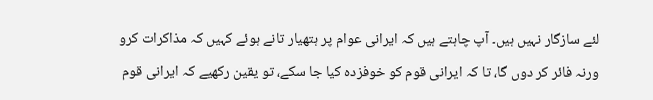لئے سازگار نہیں ہیں۔ آپ چاہتے ہیں کہ ایرانی عوام پر ہتھیار تانے ہوئے کہیں کہ مذاکرات کرو ورنہ فائر کر دوں گا، تا کہ ایرانی قوم کو خوفزدہ کیا جا سکے، تو یقین رکھیے کہ ایرانی قوم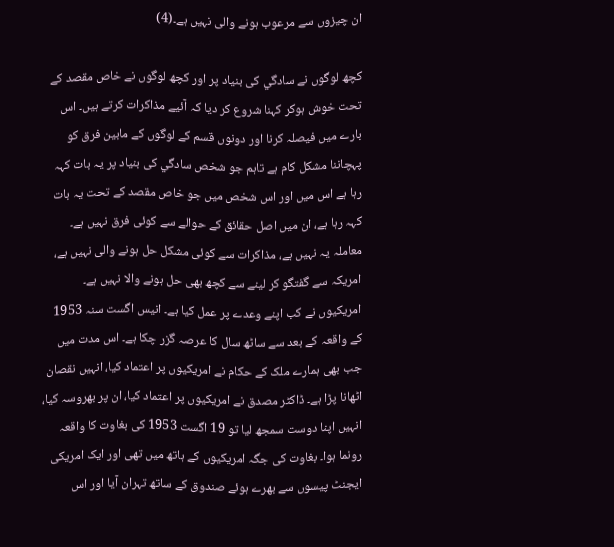ان چیزوں سے مرعوب ہونے والی نہیں ہے۔(4)

کچھ لوگوں نے سادگي کی بنیاد پر اور کچھ لوگوں نے خاص مقصد کے تحت خوش ہوکر کہنا شروع کر دیا کہ آئيے مذاکرات کرتے ہیں۔ اس بارے میں فیصلہ کرنا اور دونوں قسم کے لوگوں کے مابین فرق کو پہچاننا مشکل کام ہے تاہم جو شخص سادگي کی بنیاد پر یہ بات کہہ رہا ہے اس میں اور اس شخص میں جو خاص مقصد کے تحت یہ بات کہہ رہا ہے، ان میں اصل حقائق کے حوالے سے کوئی فرق نہیں ہے۔ معاملہ یہ نہیں ہے، مذاکرات سے کوئی مشکل حل ہونے والی نہیں ہے، امریکہ سے گفتگو کر لینے سے کچھ بھی حل ہونے والا نہیں ہے۔ امریکیوں نے کب اپنے وعدے پر عمل کیا ہے۔ انیس اگست سنہ 1953 کے واقعہ کے بعد سے ساٹھ سال کا عرصہ گزر چکا ہے۔ اس مدت میں جب بھی ہمارے ملک کے حکام نے امریکیوں پر اعتماد کیا، انہیں نقصان اٹھانا پڑا ہے۔ ڈاکٹر مصدق نے امریکیوں پر اعتماد کیا، ان پر بھروسہ کیا، انہیں اپنا دوست سمجھ لیا تو 19 اگست 1953 کی بغاوت کا واقعہ رونما ہوا۔ بغاوت کی جگہ امریکیوں کے ہاتھ میں تھی اور ایک امریکی ایجنٹ پیسوں سے بھرے ہوئے صندوق کے ساتھ تہران آیا اور اس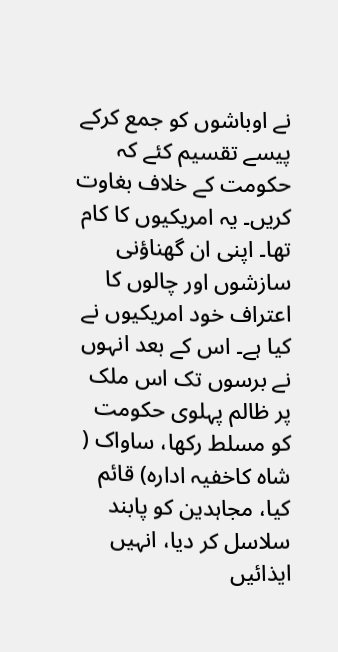نے اوباشوں کو جمع کرکے پیسے تقسیم کئے کہ حکومت کے خلاف بغاوت کریں۔ یہ امریکیوں کا کام تھا۔ اپنی ان گھناؤنی سازشوں اور چالوں کا اعتراف خود امریکیوں نے کیا ہے۔ اس کے بعد انہوں نے برسوں تک اس ملک پر ظالم پہلوی حکومت کو مسلط رکھا، ساواک ( شاہ کاخفیہ ادارہ) قائم کیا، مجاہدین کو پابند سلاسل کر دیا، انہیں ایذائیں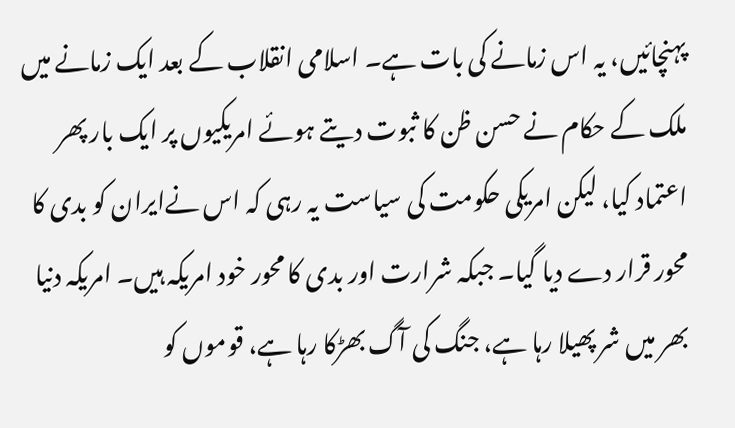پہنچائیں، یہ اس زمانے کی بات ہے۔ اسلامی انقلاب کے بعد ایک زمانے میں ملک کے حکام نے حسن ظن کا ثبوت دیتے ہوئے امریکیوں پر ایک بار پھر اعتماد کیا، لیکن امریکی حکومت کی سیاست یہ رہی کہ اس نےایران کو بدی کا محور قرار دے دیا گیا۔ جبکہ شرارت اور بدی کا محور خود امریکہ ہیں۔ امریکہ دنیا بھر میں شر پھیلا رہا ہے، جنگ کی آگ بھڑکا رہا ہے، قوموں کو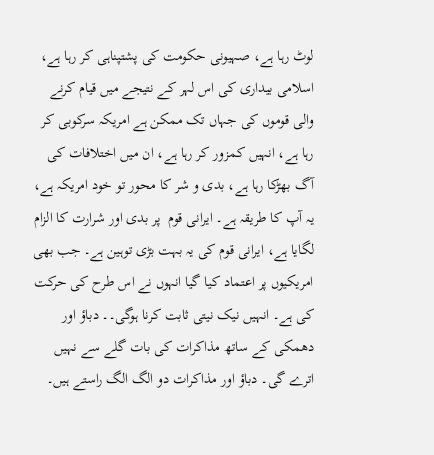لوٹ رہا ہے، صہیونی حکومت کی پشتپناہی کر رہا ہے، اسلامی بیداری کی اس لہر کے نتیجے میں قیام کرنے والی قوموں کی جہاں تک ممکن ہے امریکہ سرکوبی کر رہا ہے، انہیں کمزور کر رہا ہے، ان میں اختلافات کی آگ بھڑکا رہا ہے، بدی و شر کا محور تو خود امریکہ ہے، یہ آپ کا طریقہ ہے۔ ایرانی قوم  پر بدی اور شرارت کا الزام لگایا ہے، ایرانی قوم کی یہ بہت بڑی توہین ہے۔ جب بھی امریکیوں پر اعتماد کیا گیا انہوں نے اس طرح کی حرکت کی ہے۔ انہیں نیک نیتی ثابت کرنا ہوگی۔۔ دباؤ اور دھمکی کے ساتھ مذاکرات کی بات گلے سے نہیں اترے گی۔ دباؤ اور مذاکرات دو الگ الگ راستے ہیں۔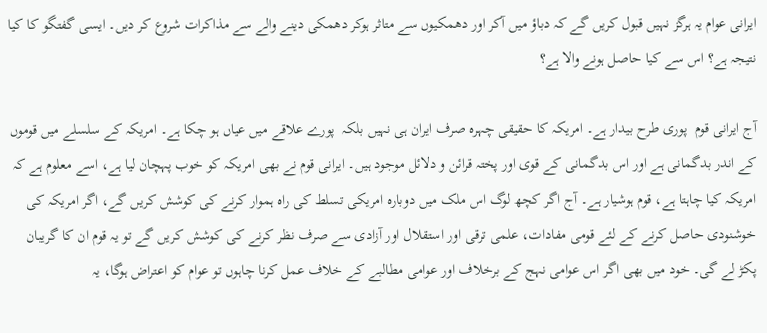ایرانی عوام یہ ہرگز نہیں قبول کریں گے کہ دباؤ میں آکر اور دھمکیوں سے متاثر ہوکر دھمکی دینے والے سے مذاکرات شروع کر دیں۔ ایسی گفتگو کا کیا نتیجہ ہے؟ اس سے کیا حاصل ہونے والا ہے؟

آج ایرانی قوم  پوری طرح بیدار ہے۔ امریکہ کا حقیقی چہرہ صرف ایران ہی نہیں بلکہ  پورے علاقے میں عیاں ہو چکا ہے۔ امریکہ کے سلسلے میں قوموں کے اندر بدگمانی ہے اور اس بدگمانی کے قوی اور پختہ قرائن و دلائل موجود ہیں۔ ایرانی قوم نے بھی امریکہ کو خوب پہچان لیا ہے، اسے معلوم ہے کہ امریکہ کیا چاہتا ہے، قوم ہوشیار ہے۔ آج اگر کچھ لوگ اس ملک میں دوبارہ امریکی تسلط کی راہ ہموار کرنے کی کوشش کریں گے، اگر امریکہ کی خوشنودی حاصل کرنے کے لئے قومی مفادات، علمی ترقی اور استقلال اور آزادی سے صرف نظر کرنے کی کوشش کریں گے تو یہ قوم ان کا گریبان پکڑ لے گی۔ خود میں بھی اگر اس عوامی نہج کے برخلاف اور عوامی مطالبے کے خلاف عمل کرنا چاہوں تو عوام کو اعتراض ہوگا، یہ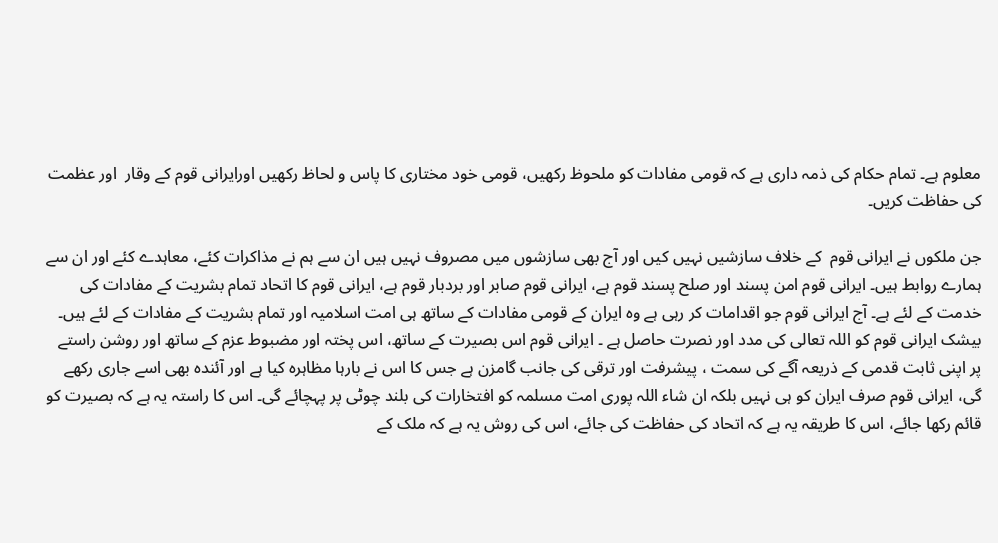معلوم ہے۔ تمام حکام کی ذمہ داری ہے کہ قومی مفادات کو ملحوظ رکھیں، قومی خود مختاری کا پاس و لحاظ رکھیں اورایرانی قوم کے وقار  اور عظمت کی حفاظت کریں۔

جن ملکوں نے ایرانی قوم  کے خلاف سازشیں نہیں کیں اور آج بھی سازشوں میں مصروف نہیں ہیں ان سے ہم نے مذاکرات کئے، معاہدے کئے اور ان سے ہمارے روابط ہیں۔ ایرانی قوم امن پسند اور صلح پسند قوم ہے، ایرانی قوم صابر اور بردبار قوم ہے، ایرانی قوم کا اتحاد تمام بشریت کے مفادات کی خدمت کے لئے ہے۔ آج ایرانی قوم جو اقدامات کر رہی ہے وہ ایران کے قومی مفادات کے ساتھ ہی امت اسلامیہ اور تمام بشریت کے مفادات کے لئے ہیں۔ بیشک ایرانی قوم کو اللہ تعالی کی مدد اور نصرت حاصل ہے ۔ ایرانی قوم اس بصیرت کے ساتھ، اس پختہ اور مضبوط عزم کے ساتھ اور روشن راستے پر اپنی ثابت قدمی کے ذریعہ آگے کی سمت ، پیشرفت اور ترقی کی جانب گامزن ہے جس کا اس نے بارہا مظاہرہ کیا ہے اور آئندہ بھی اسے جاری رکھے گی، ایرانی قوم صرف ایران کو ہی نہیں بلکہ ان شاء اللہ پوری امت مسلمہ کو افتخارات کی بلند چوٹی پر پہچائے گی۔ اس کا راستہ یہ ہے کہ بصیرت کو قائم رکھا جائے، اس کا طریقہ یہ ہے کہ اتحاد کی حفاظت کی جائے، اس کی روش یہ ہے کہ ملک کے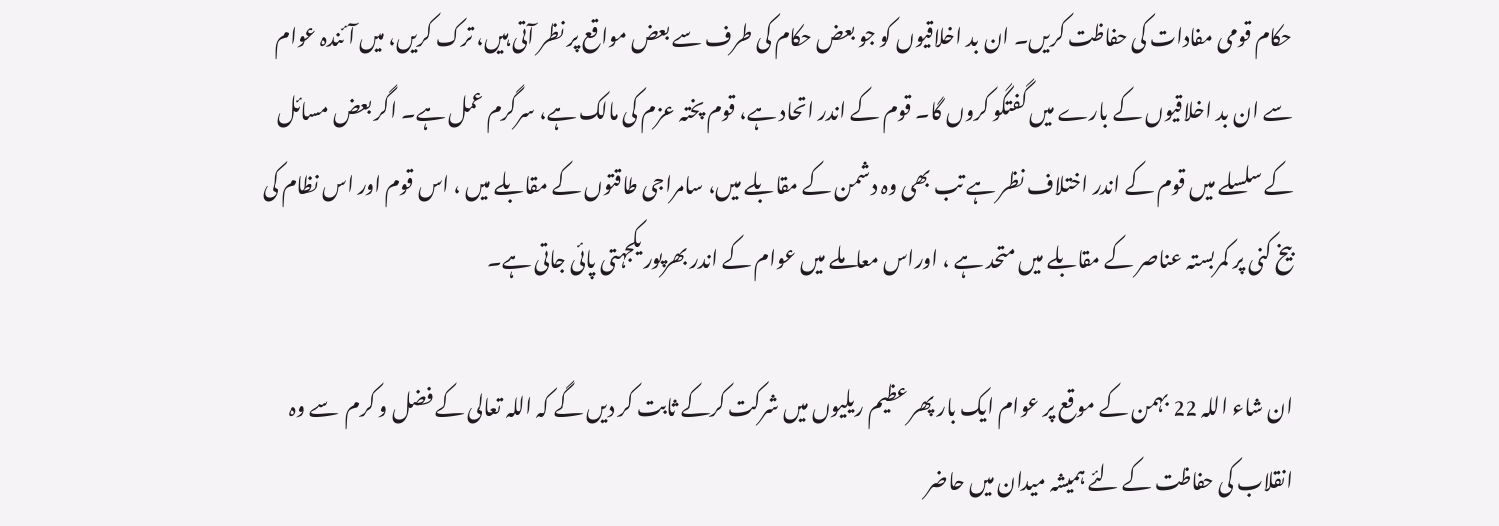حکام قومی مفادات کی حفاظت کریں۔ ان بد اخلاقیوں کو جو بعض حکام کی طرف سے بعض مواقع پر نظر آتی ہیں، ترک کریں، میں آئندہ عوام سے ان بد اخلاقیوں کے بارے میں گفتگو کروں گا۔ قوم کے اندر اتحاد ہے، قوم پختہ عزم کی مالک ہے، سرگرم عمل ہے۔ اگر بعض مسائل کے سلسلے میں قوم کے اندر اختلاف نظر ہے تب بھی وہ دشمن کے مقابلے میں، سامراجی طاقتوں کے مقابلے میں ، اس قوم اور اس نظام کی بیخ کنی پر کمربستہ عناصر کے مقابلے میں متحد ہے ، اوراس معاملے میں عوام کے اندر بھرپور یکجہتی پائی جاتی ہے۔

ان شاء اللہ 22 بہمن کے موقع پر عوام ایک بار پھر عظیم ریلیوں میں شرکت کرکے ثابت کر دیں گے کہ اللہ تعالی کے فضل و کرم  سے وہ انقلاب کی حفاظت کے لئے ہمیشہ میدان میں حاضر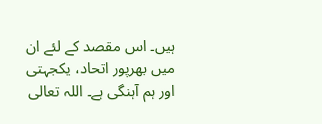ہیں۔ اس مقصد کے لئے ان میں بھرپور اتحاد، یکجہتی اور ہم آہنگی ہے۔ اللہ تعالی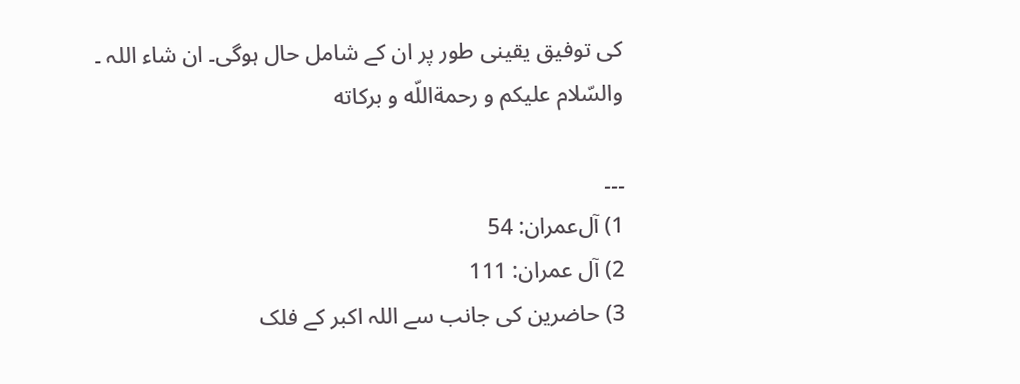کی توفیق یقینی طور پر ان کے شامل حال ہوگی۔ ان شاء اللہ ۔
والسّلام عليكم و رحمة‌اللّه و بركاته

۔۔۔
1) آل‌عمران: 54
2) آل عمران: 111
3) حاضرین کی جانب سے اللہ اکبر کے فلک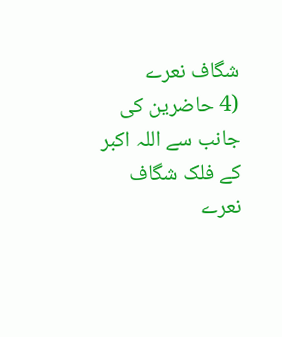شگاف نعرے
(4 حاضرین کی جانب سے اللہ اکبر کے فلک شگاف نعرے